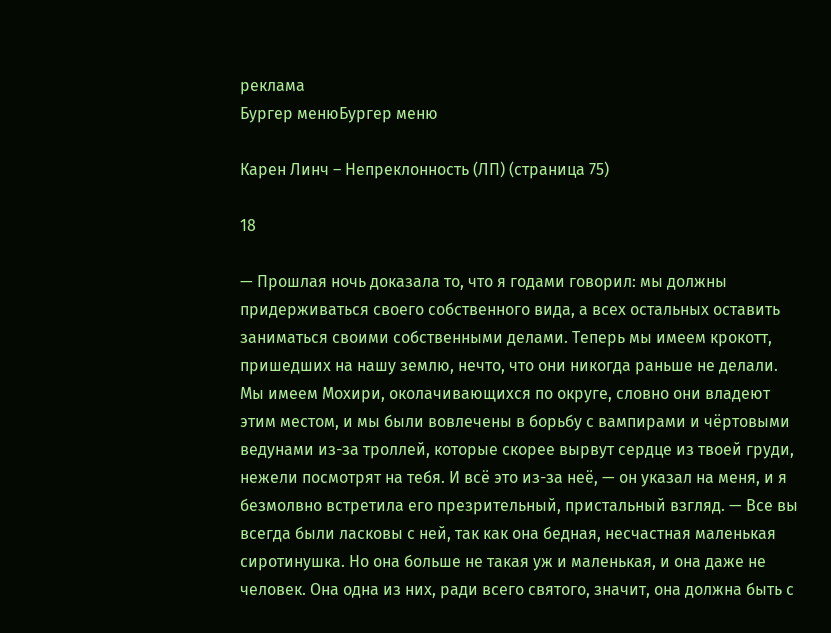реклама
Бургер менюБургер меню

Карен Линч – Непреклонность (ЛП) (страница 75)

18

— Прошлая ночь доказала то, что я годами говорил: мы должны придерживаться своего собственного вида, а всех остальных оставить заниматься своими собственными делами. Теперь мы имеем крокотт, пришедших на нашу землю, нечто, что они никогда раньше не делали. Мы имеем Мохири, околачивающихся по округе, словно они владеют этим местом, и мы были вовлечены в борьбу с вампирами и чёртовыми ведунами из-за троллей, которые скорее вырвут сердце из твоей груди, нежели посмотрят на тебя. И всё это из-за неё, — он указал на меня, и я безмолвно встретила его презрительный, пристальный взгляд. — Все вы всегда были ласковы с ней, так как она бедная, несчастная маленькая сиротинушка. Но она больше не такая уж и маленькая, и она даже не человек. Она одна из них, ради всего святого, значит, она должна быть с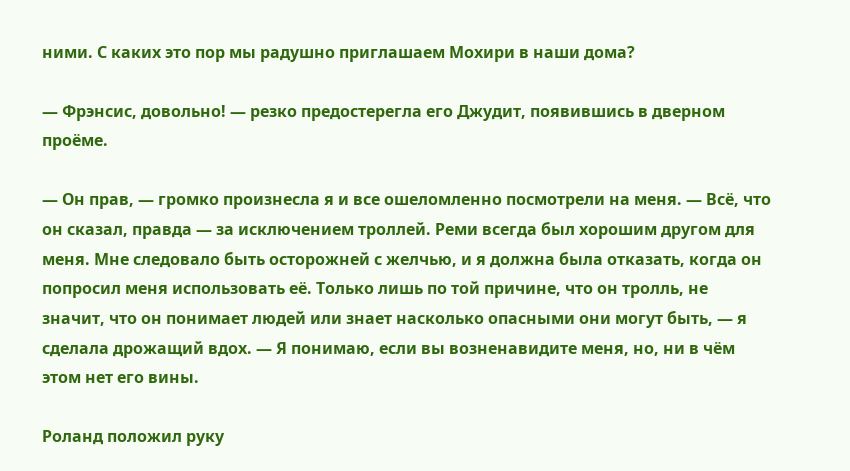ними. С каких это пор мы радушно приглашаем Мохири в наши дома?

— Фрэнсис, довольно! — резко предостерегла его Джудит, появившись в дверном проёме.

— Он прав, — громко произнесла я и все ошеломленно посмотрели на меня. — Всё, что он сказал, правда — за исключением троллей. Реми всегда был хорошим другом для меня. Мне следовало быть осторожней с желчью, и я должна была отказать, когда он попросил меня использовать её. Только лишь по той причине, что он тролль, не значит, что он понимает людей или знает насколько опасными они могут быть, — я сделала дрожащий вдох. — Я понимаю, если вы возненавидите меня, но, ни в чём этом нет его вины.

Роланд положил руку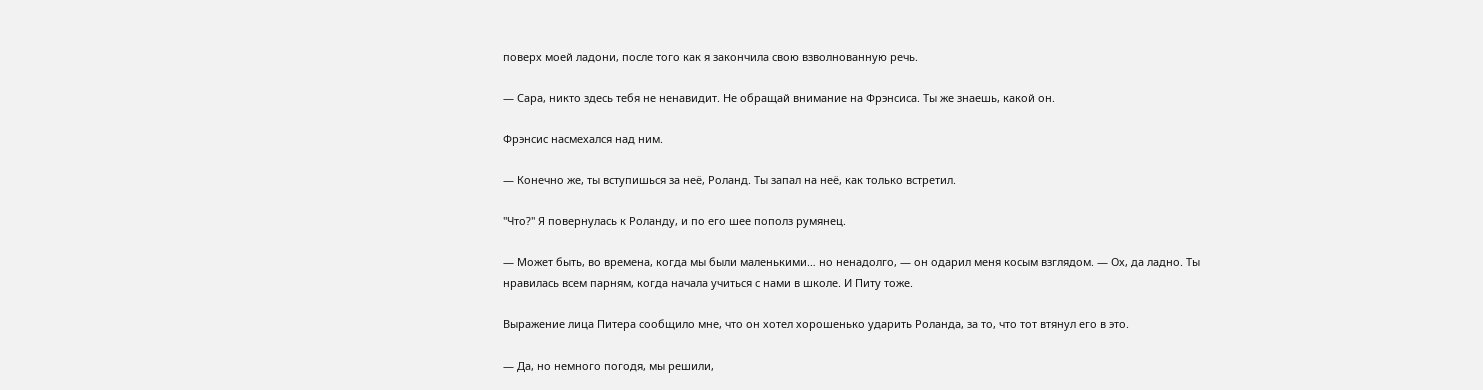поверх моей ладони, после того как я закончила свою взволнованную речь.

— Сара, никто здесь тебя не ненавидит. Не обращай внимание на Фрэнсиса. Ты же знаешь, какой он.

Фрэнсис насмехался над ним.

— Конечно же, ты вступишься за неё, Роланд. Ты запал на неё, как только встретил.

"Что?" Я повернулась к Роланду, и по его шее пополз румянец.

— Может быть, во времена, когда мы были маленькими… но ненадолго, — он одарил меня косым взглядом. — Ох, да ладно. Ты нравилась всем парням, когда начала учиться с нами в школе. И Питу тоже.

Выражение лица Питера сообщило мне, что он хотел хорошенько ударить Роланда, за то, что тот втянул его в это.

— Да, но немного погодя, мы решили,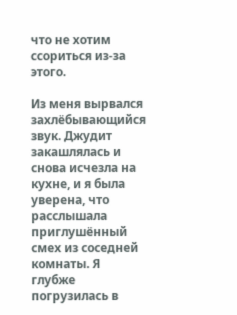что не хотим ссориться из-за этого.

Из меня вырвался захлёбывающийся звук. Джудит закашлялась и снова исчезла на кухне, и я была уверена, что расслышала приглушённый смех из соседней комнаты. Я глубже погрузилась в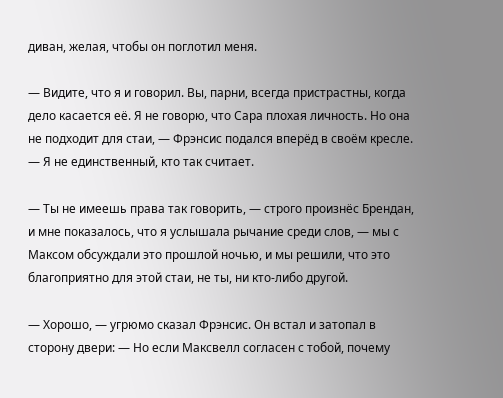диван, желая, чтобы он поглотил меня.

— Видите, что я и говорил. Вы, парни, всегда пристрастны, когда дело касается её. Я не говорю, что Сара плохая личность. Но она не подходит для стаи, — Фрэнсис подался вперёд в своём кресле. — Я не единственный, кто так считает.

— Ты не имеешь права так говорить, — строго произнёс Брендан, и мне показалось, что я услышала рычание среди слов, — мы с Максом обсуждали это прошлой ночью, и мы решили, что это благоприятно для этой стаи, не ты, ни кто-либо другой.

— Хорошо, — угрюмо сказал Фрэнсис. Он встал и затопал в сторону двери: — Но если Максвелл согласен с тобой, почему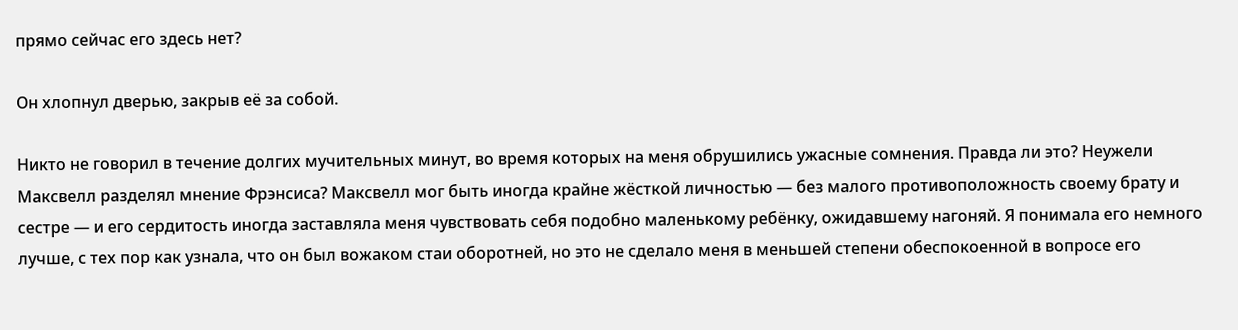прямо сейчас его здесь нет?

Он хлопнул дверью, закрыв её за собой.

Никто не говорил в течение долгих мучительных минут, во время которых на меня обрушились ужасные сомнения. Правда ли это? Неужели Максвелл разделял мнение Фрэнсиса? Максвелл мог быть иногда крайне жёсткой личностью — без малого противоположность своему брату и сестре — и его сердитость иногда заставляла меня чувствовать себя подобно маленькому ребёнку, ожидавшему нагоняй. Я понимала его немного лучше, с тех пор как узнала, что он был вожаком стаи оборотней, но это не сделало меня в меньшей степени обеспокоенной в вопросе его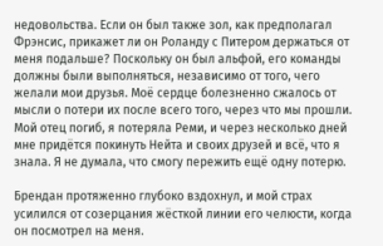недовольства. Если он был также зол, как предполагал Фрэнсис, прикажет ли он Роланду с Питером держаться от меня подальше? Поскольку он был альфой, его команды должны были выполняться, независимо от того, чего желали мои друзья. Моё сердце болезненно сжалось от мысли о потери их после всего того, через что мы прошли. Мой отец погиб, я потеряла Реми, и через несколько дней мне придётся покинуть Нейта и своих друзей и всё, что я знала. Я не думала, что смогу пережить ещё одну потерю.

Брендан протяженно глубоко вздохнул, и мой страх усилился от созерцания жёсткой линии его челюсти, когда он посмотрел на меня.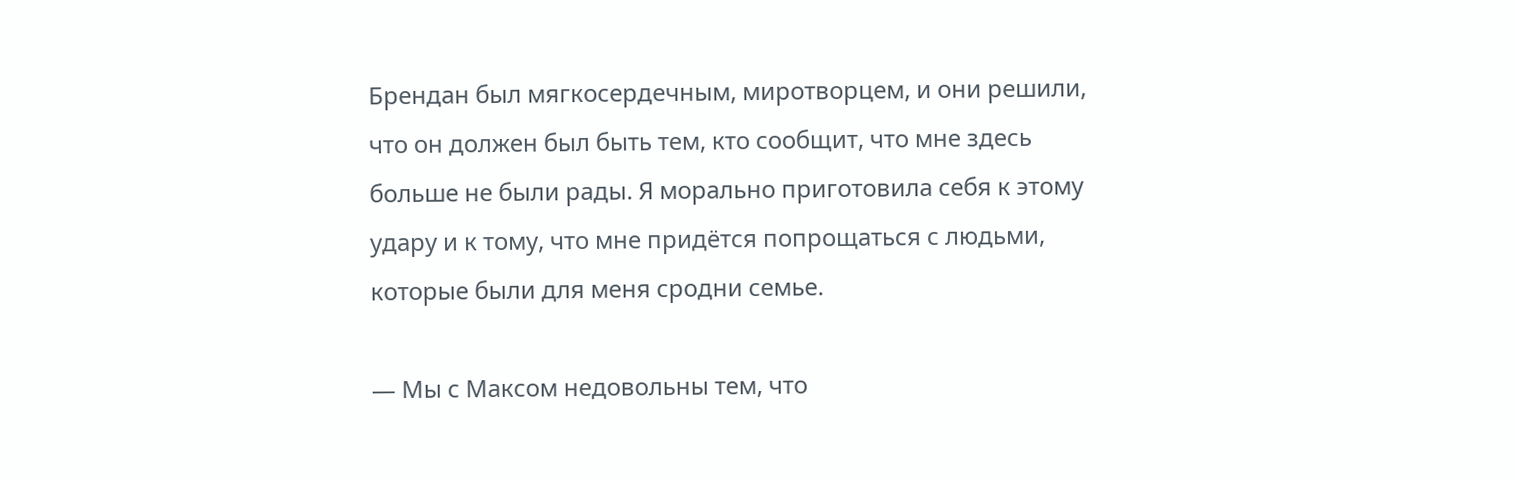Брендан был мягкосердечным, миротворцем, и они решили, что он должен был быть тем, кто сообщит, что мне здесь больше не были рады. Я морально приготовила себя к этому удару и к тому, что мне придётся попрощаться с людьми, которые были для меня сродни семье.

— Мы с Максом недовольны тем, что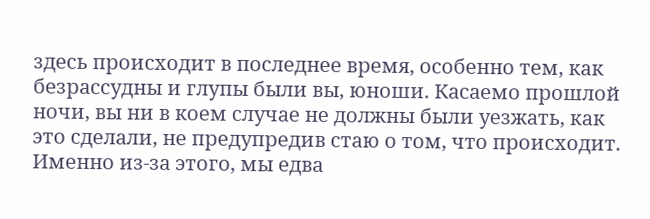здесь происходит в последнее время, особенно тем, как безрассудны и глупы были вы, юноши. Касаемо прошлой ночи, вы ни в коем случае не должны были уезжать, как это сделали, не предупредив стаю о том, что происходит. Именно из-за этого, мы едва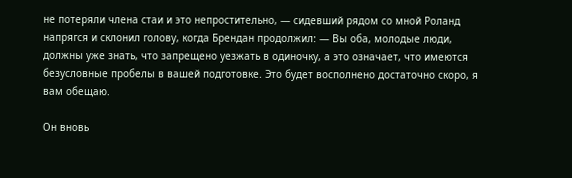не потеряли члена стаи и это непростительно, — сидевший рядом со мной Роланд напрягся и склонил голову, когда Брендан продолжил: — Вы оба, молодые люди, должны уже знать, что запрещено уезжать в одиночку, а это означает, что имеются безусловные пробелы в вашей подготовке. Это будет восполнено достаточно скоро, я вам обещаю.

Он вновь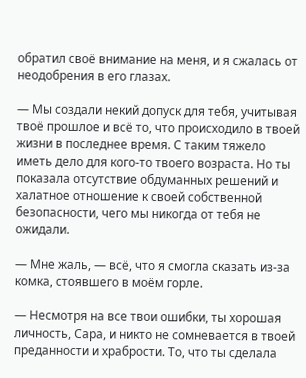обратил своё внимание на меня, и я сжалась от неодобрения в его глазах.

— Мы создали некий допуск для тебя, учитывая твоё прошлое и всё то, что происходило в твоей жизни в последнее время. С таким тяжело иметь дело для кого-то твоего возраста. Но ты показала отсутствие обдуманных решений и халатное отношение к своей собственной безопасности, чего мы никогда от тебя не ожидали.

— Мне жаль, — всё, что я смогла сказать из-за комка, стоявшего в моём горле.

— Несмотря на все твои ошибки, ты хорошая личность, Сара, и никто не сомневается в твоей преданности и храбрости. То, что ты сделала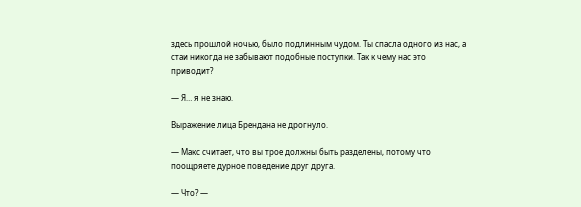здесь прошлой ночью, было подлинным чудом. Ты спасла одного из нас, а стаи никогда не забывают подобные поступки. Так к чему нас это приводит?

— Я… я не знаю.

Выражение лица Брендана не дрогнуло.

— Макс считает, что вы трое должны быть разделены, потому что поощряете дурное поведение друг друга.

— Что? —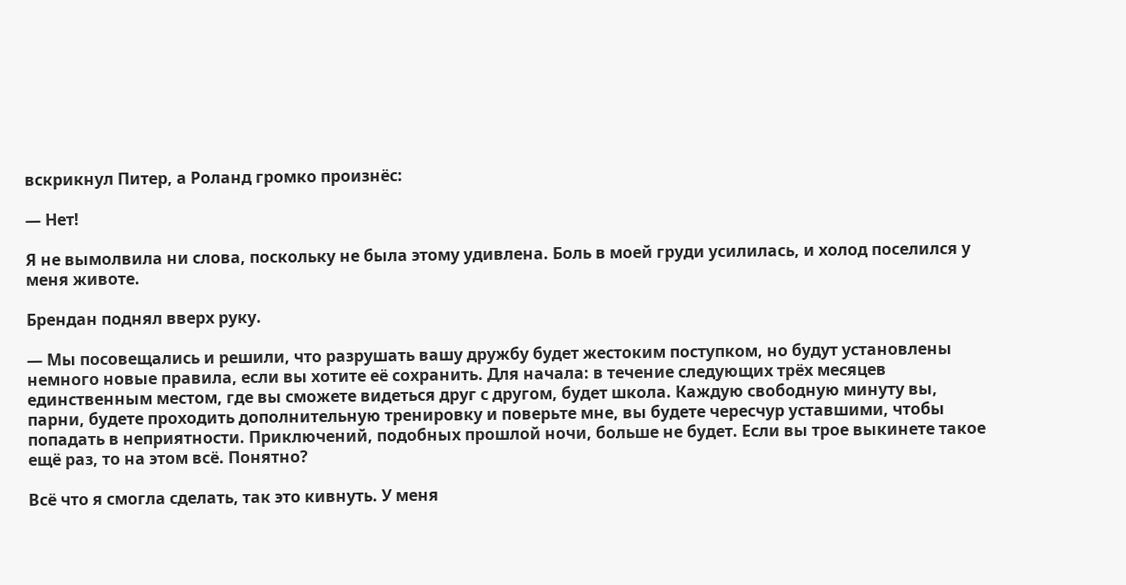вскрикнул Питер, а Роланд громко произнёс:

— Нет!

Я не вымолвила ни слова, поскольку не была этому удивлена. Боль в моей груди усилилась, и холод поселился у меня животе.

Брендан поднял вверх руку.

— Мы посовещались и решили, что разрушать вашу дружбу будет жестоким поступком, но будут установлены немного новые правила, если вы хотите её сохранить. Для начала: в течение следующих трёх месяцев единственным местом, где вы сможете видеться друг с другом, будет школа. Каждую свободную минуту вы, парни, будете проходить дополнительную тренировку и поверьте мне, вы будете чересчур уставшими, чтобы попадать в неприятности. Приключений, подобных прошлой ночи, больше не будет. Если вы трое выкинете такое ещё раз, то на этом всё. Понятно?

Всё что я смогла сделать, так это кивнуть. У меня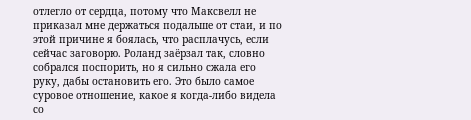отлегло от сердца, потому что Максвелл не приказал мне держаться подальше от стаи, и по этой причине я боялась, что расплачусь, если сейчас заговорю. Роланд заёрзал так, словно собрался поспорить, но я сильно сжала его руку, дабы остановить его. Это было самое суровое отношение, какое я когда-либо видела со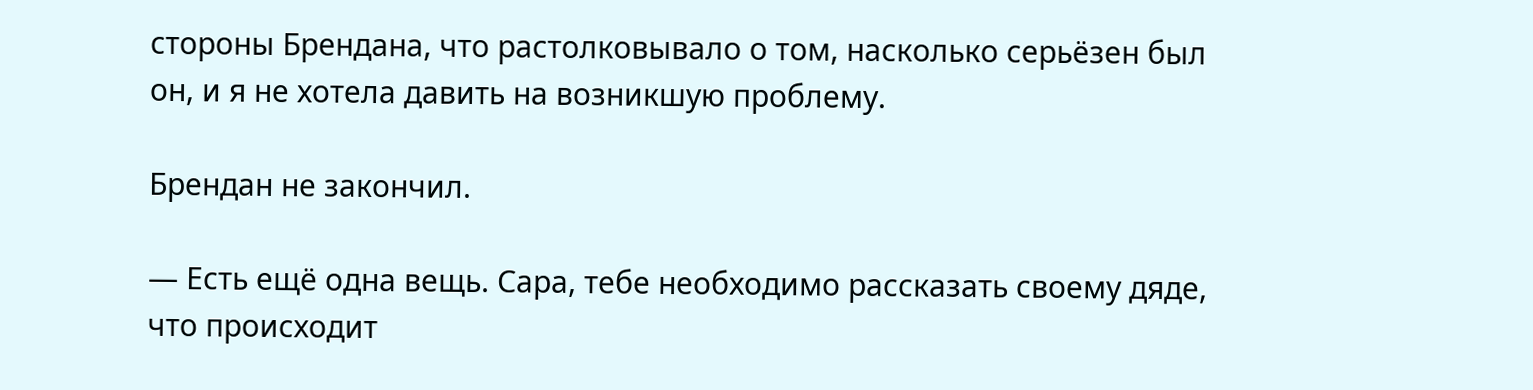стороны Брендана, что растолковывало о том, насколько серьёзен был он, и я не хотела давить на возникшую проблему.

Брендан не закончил.

— Есть ещё одна вещь. Сара, тебе необходимо рассказать своему дяде, что происходит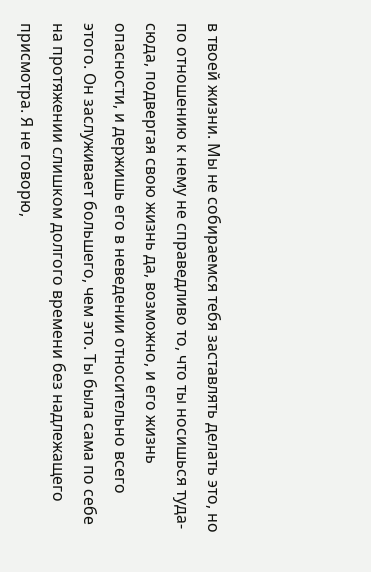в твоей жизни. Мы не собираемся тебя заставлять делать это, но по отношению к нему не справедливо то, что ты носишься туда-сюда, подвергая свою жизнь да, возможно, и его жизнь опасности, и держишь его в неведении относительно всего этого. Он заслуживает большего, чем это. Ты была сама по себе на протяжении слишком долгого времени без надлежащего присмотра. Я не говорю,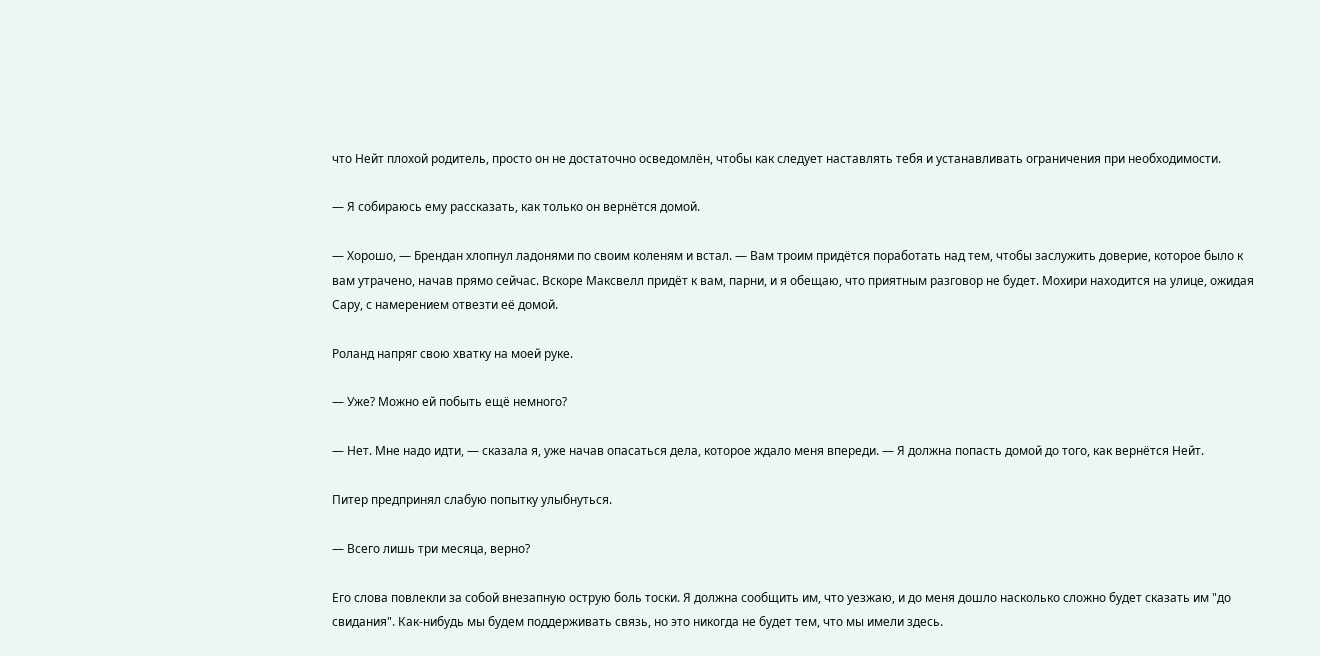что Нейт плохой родитель, просто он не достаточно осведомлён, чтобы как следует наставлять тебя и устанавливать ограничения при необходимости.

— Я собираюсь ему рассказать, как только он вернётся домой.

— Хорошо, — Брендан хлопнул ладонями по своим коленям и встал. — Вам троим придётся поработать над тем, чтобы заслужить доверие, которое было к вам утрачено, начав прямо сейчас. Вскоре Максвелл придёт к вам, парни, и я обещаю, что приятным разговор не будет. Мохири находится на улице, ожидая Сару, с намерением отвезти её домой.

Роланд напряг свою хватку на моей руке.

— Уже? Можно ей побыть ещё немного?

— Нет. Мне надо идти, — сказала я, уже начав опасаться дела, которое ждало меня впереди. — Я должна попасть домой до того, как вернётся Нейт.

Питер предпринял слабую попытку улыбнуться.

— Всего лишь три месяца, верно?

Его слова повлекли за собой внезапную острую боль тоски. Я должна сообщить им, что уезжаю, и до меня дошло насколько сложно будет сказать им "до свидания". Как-нибудь мы будем поддерживать связь, но это никогда не будет тем, что мы имели здесь.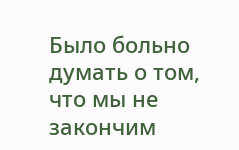Было больно думать о том, что мы не закончим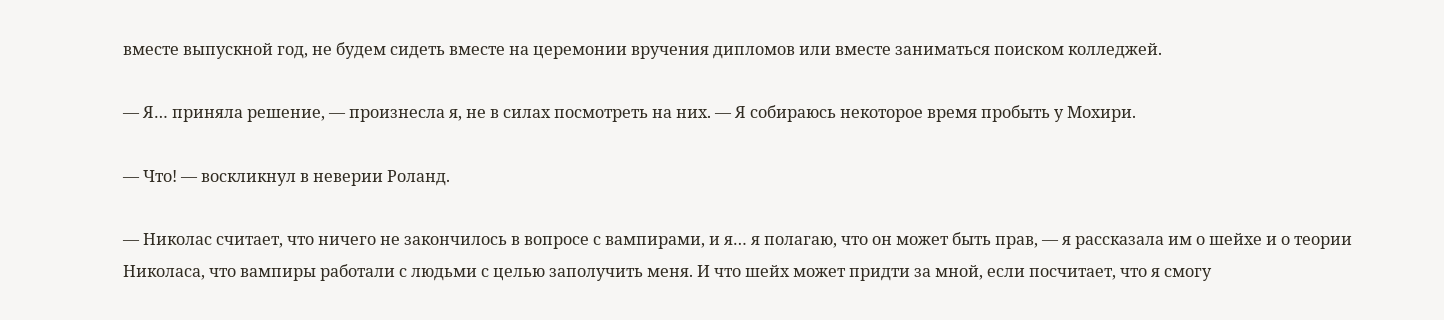вместе выпускной год, не будем сидеть вместе на церемонии вручения дипломов или вместе заниматься поиском колледжей.

— Я… приняла решение, — произнесла я, не в силах посмотреть на них. — Я собираюсь некоторое время пробыть у Мохири.

— Что! — воскликнул в неверии Роланд.

— Николас считает, что ничего не закончилось в вопросе с вампирами, и я… я полагаю, что он может быть прав, — я рассказала им о шейхе и о теории Николаса, что вампиры работали с людьми с целью заполучить меня. И что шейх может придти за мной, если посчитает, что я смогу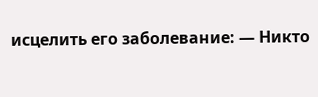исцелить его заболевание: — Никто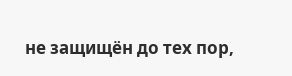не защищён до тех пор,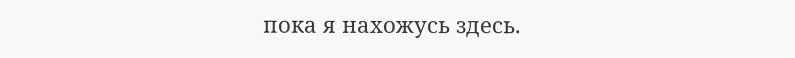пока я нахожусь здесь.